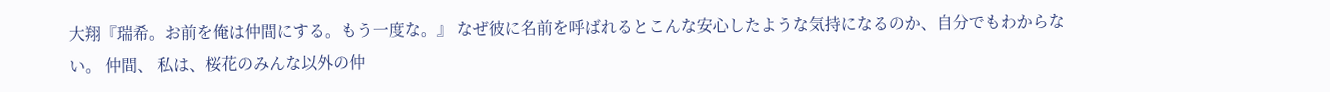大翔『瑞希。お前を俺は仲間にする。もう一度な。』 なぜ彼に名前を呼ばれるとこんな安心したような気持になるのか、自分でもわからない。 仲間、 私は、桜花のみんな以外の仲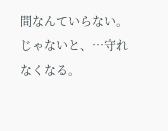間なんていらない。 じゃないと、…守れなくなる。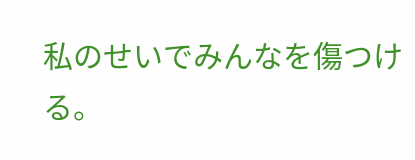私のせいでみんなを傷つける。